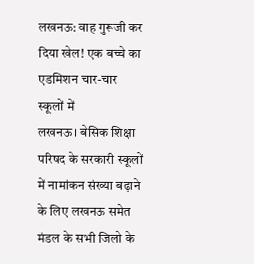लखनऊ: वाह गुरूजी कर दिया खेल! एक बच्चे का एडमिशन चार-चार स्कूलों में
लखनऊ। बेसिक शिक्षा परिषद के सरकारी स्कूलों में नामांकन संख्या बढ़ाने के लिए लखनऊ समेत मंडल के सभी जिलो के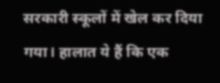सरकारी स्कूलों में खेल कर दिया गया। हालात ये हैं कि एक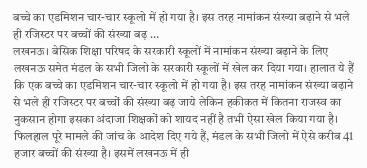बच्चे का एडमिशन चार-चार स्कूलो में हो गया है। इस तरह नामांकन संख्या बढ़ाने से भले ही रजिस्टर पर बच्चों की संख्या बढ़ …
लखनऊ। बेसिक शिक्षा परिषद के सरकारी स्कूलों में नामांकन संख्या बढ़ाने के लिए लखनऊ समेत मंडल के सभी जिलो के सरकारी स्कूलों में खेल कर दिया गया। हालात ये हैं कि एक बच्चे का एडमिशन चार-चार स्कूलो में हो गया है। इस तरह नामांकन संख्या बढ़ाने से भले ही रजिस्टर पर बच्चों की संख्या बढ़ जाये लेकिन हकीकत में कितना राजस्व का नुकसान होगा इसका अंदाजा शिक्षकों को शायद नहीं है तभी ऐसा खेल किया गया है। फिलहाल पूरे मामले की जांच के आदेश दिए गये हैं, मंडल के सभी जिलो में ऐसे करीब 41 हजार बच्चों की संख्या है। इसमें लखनऊ में ही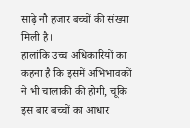साढ़े नौ हजार बच्चों की संख्या मिली है।
हालांकि उच्च अधिकारियों का कहना है कि इसमें अभिभावकों ने भी चालाकी की होगी, चूकि इस बार बच्चों का आधार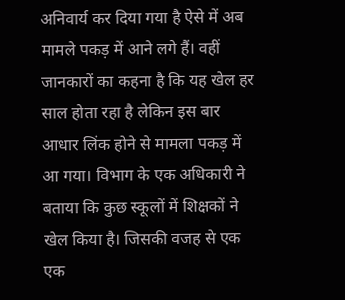अनिवार्य कर दिया गया है ऐसे में अब मामले पकड़ में आने लगे हैं। वहीं जानकारों का कहना है कि यह खेल हर साल होता रहा है लेकिन इस बार आधार लिंक होने से मामला पकड़ में आ गया। विभाग के एक अधिकारी ने बताया कि कुछ स्कूलों में शिक्षकों ने खेल किया है। जिसकी वजह से एक एक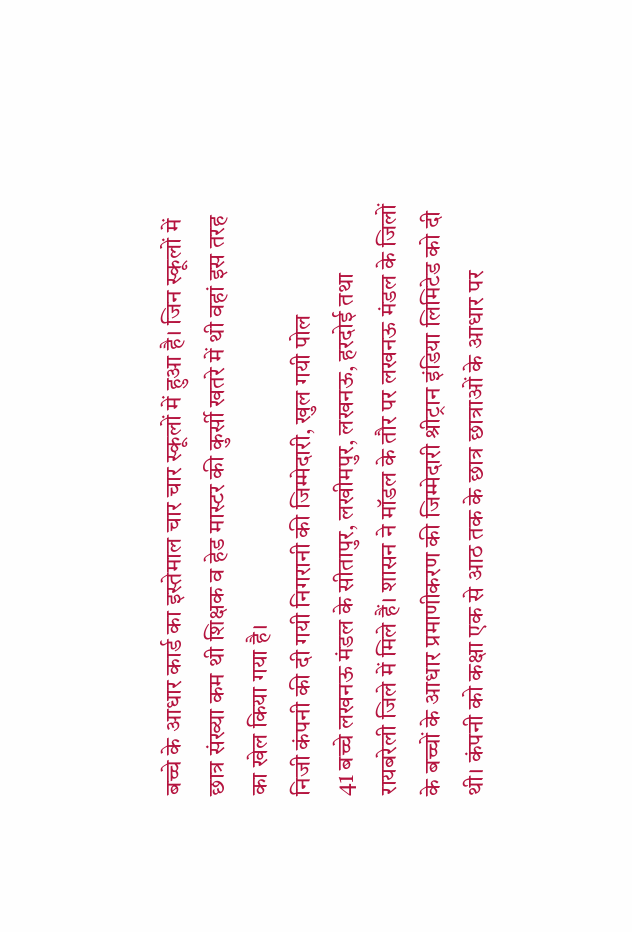बच्चे के आधार कार्ड का इस्तेमाल चार चार स्कूलों में हुआ है। जिन स्कूलों में छात्र संख्या कम थी शिक्षक व हेड मास्टर की कुर्सी खतरे में थी वहां इस तरह का खेल किया गया है।
निजी कंपनी की दी गयी निगरानी की जिम्मेदारी, खुल गयी पोल
41 बच्चे लखनऊ मंडल के सीतापुर, लखीमपुर, लखनऊ, हरदोई तथा रायबरेली जिले में मिले हैं। शासन ने मॉडल के तौर पर लखनऊ मंडल के जिलों के बच्चों के आधार प्रमाणीकरण की जिम्मेदारी श्रीट्रान इंडिया लिमिटेड को दी थी। कंपनी को कक्षा एक से आठ तक के छात्र छात्राओं के आधार पर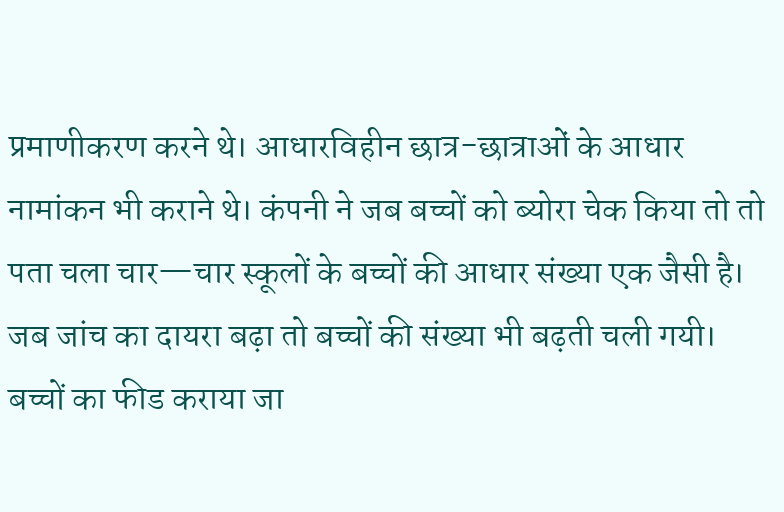प्रमाणीकरण करने थे। आधारविहीन छात्र-छात्राओं के आधार नामांकन भी कराने थे। कंपनी ने जब बच्चों को ब्योरा चेक किया तो तो पता चला चार—चार स्कूलों के बच्चों की आधार संख्या एक जैसी है। जब जांच का दायरा बढ़ा तो बच्चों की संख्या भी बढ़ती चली गयी।
बच्चों का फीड कराया जा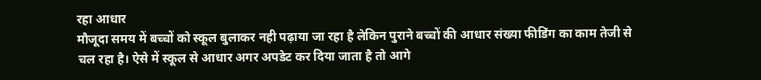रहा आधार
मौजूदा समय में बच्चों को स्कूल बुलाकर नही पढ़ाया जा रहा है लेकिन पुराने बच्चों की आधार संख्या फीडिंग का काम तेजी से चल रहा है। ऐसे में स्कूल से आधार अगर अपडेट कर दिया जाता है तो आगे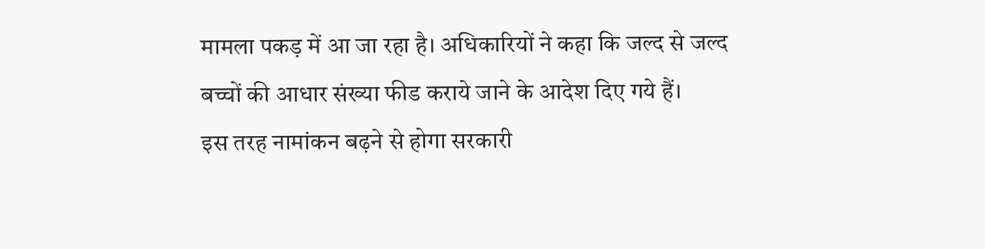मामला पकड़ में आ जा रहा है। अधिकारियों ने कहा कि जल्द से जल्द बच्चों की आधार संख्या फीड कराये जाने के आदेश दिए गये हैं।
इस तरह नामांकन बढ़ने से होगा सरकारी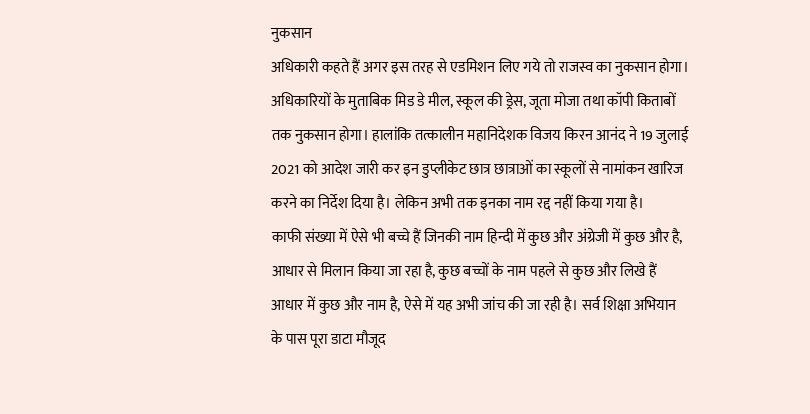नुकसान
अधिकारी कहते हैं अगर इस तरह से एडमिशन लिए गये तो राजस्व का नुकसान होगा। अधिकारियों के मुताबिक मिड डे मील, स्कूल की ड्रेस, जूता मोजा तथा कॉपी किताबों तक नुकसान होगा। हालांकि तत्कालीन महानिदेशक विजय किरन आनंद ने 19 जुलाई 2021 को आदेश जारी कर इन डुप्लीकेट छात्र छात्राओं का स्कूलों से नामांकन खारिज करने का निर्देश दिया है। लेकिन अभी तक इनका नाम रद्द नहीं किया गया है।
काफी संख्या में ऐसे भी बच्चे हैं जिनकी नाम हिन्दी में कुछ और अंग्रेजी में कुछ और है, आधार से मिलान किया जा रहा है, कुछ बच्चों के नाम पहले से कुछ और लिखे हैं आधार में कुछ और नाम है, ऐसे में यह अभी जांच की जा रही है। सर्व शिक्षा अभियान के पास पूरा डाटा मौजूद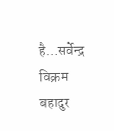है…सर्वेन्द्र विक्रम बहादुर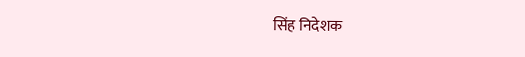सिंह निदेशक